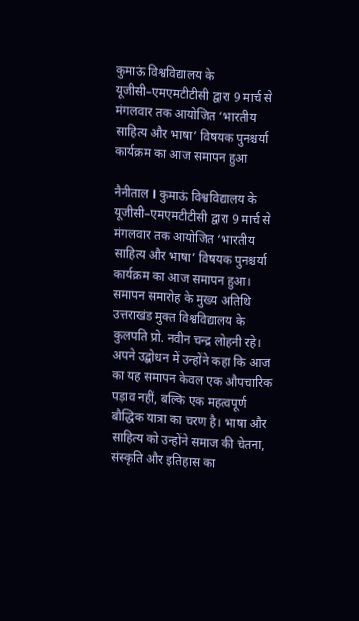कुमाऊं विश्वविद्यालय के यूजीसी–एमएमटीटीसी द्वारा 9 मार्च से मंगलवार तक आयोजित ‘भारतीय साहित्य और भाषा’ विषयक पुनश्चर्या कार्यक्रम का आज समापन हुआ

नैनीताल l कुमाऊं विश्वविद्यालय के यूजीसी–एमएमटीटीसी द्वारा 9 मार्च से मंगलवार तक आयोजित ‘भारतीय साहित्य और भाषा’ विषयक पुनश्चर्या कार्यक्रम का आज समापन हुआ।
समापन समारोह के मुख्य अतिथि उत्तराखंड मुक्त विश्वविद्यालय के कुलपति प्रो. नवीन चन्द्र लोहनी रहे। अपने उद्बोधन में उन्होंने कहा कि आज का यह समापन केवल एक औपचारिक पड़ाव नहीं, बल्कि एक महत्वपूर्ण बौद्धिक यात्रा का चरण है। भाषा और साहित्य को उन्होंने समाज की चेतना, संस्कृति और इतिहास का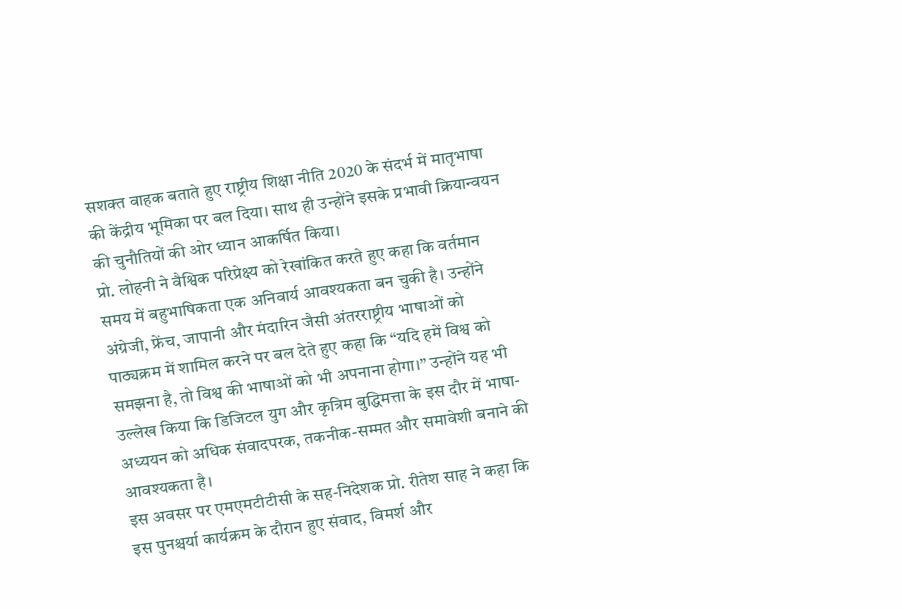सशक्त वाहक बताते हुए राष्ट्रीय शिक्षा नीति 2020 के संदर्भ में मातृभाषा की केंद्रीय भूमिका पर बल दिया। साथ ही उन्होंने इसके प्रभावी क्रियान्वयन की चुनौतियों की ओर ध्यान आकर्षित किया।
प्रो. लोहनी ने वैश्विक परिप्रेक्ष्य को रेखांकित करते हुए कहा कि वर्तमान समय में बहुभाषिकता एक अनिवार्य आवश्यकता बन चुकी है। उन्होंने अंग्रेजी, फ्रेंच, जापानी और मंदारिन जैसी अंतरराष्ट्रीय भाषाओं को पाठ्यक्रम में शामिल करने पर बल देते हुए कहा कि “यदि हमें विश्व को समझना है, तो विश्व की भाषाओं को भी अपनाना होगा।” उन्होंने यह भी उल्लेख किया कि डिजिटल युग और कृत्रिम बुद्धिमत्ता के इस दौर में भाषा-अध्ययन को अधिक संवादपरक, तकनीक-सम्मत और समावेशी बनाने की आवश्यकता है।
इस अवसर पर एमएमटीटीसी के सह-निदेशक प्रो. रीतेश साह ने कहा कि इस पुनश्चर्या कार्यक्रम के दौरान हुए संवाद, विमर्श और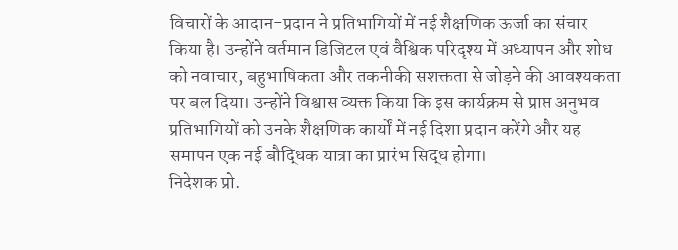विचारों के आदान-प्रदान ने प्रतिभागियों में नई शैक्षणिक ऊर्जा का संचार किया है। उन्होंने वर्तमान डिजिटल एवं वैश्विक परिदृश्य में अध्यापन और शोध को नवाचार, बहुभाषिकता और तकनीकी सशक्तता से जोड़ने की आवश्यकता पर बल दिया। उन्होंने विश्वास व्यक्त किया कि इस कार्यक्रम से प्राप्त अनुभव प्रतिभागियों को उनके शैक्षणिक कार्यों में नई दिशा प्रदान करेंगे और यह समापन एक नई बौद्धिक यात्रा का प्रारंभ सिद्ध होगा।
निदेशक प्रो.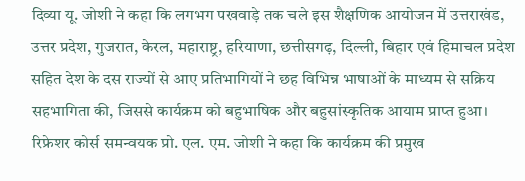दिव्या यू. जोशी ने कहा कि लगभग पखवाड़े तक चले इस शैक्षणिक आयोजन में उत्तराखंड, उत्तर प्रदेश, गुजरात, केरल, महाराष्ट्र, हरियाणा, छत्तीसगढ़, दिल्ली, बिहार एवं हिमाचल प्रदेश सहित देश के दस राज्यों से आए प्रतिभागियों ने छह विभिन्न भाषाओं के माध्यम से सक्रिय सहभागिता की, जिससे कार्यक्रम को बहुभाषिक और बहुसांस्कृतिक आयाम प्राप्त हुआ।
रिफ्रेशर कोर्स समन्वयक प्रो. एल. एम. जोशी ने कहा कि कार्यक्रम की प्रमुख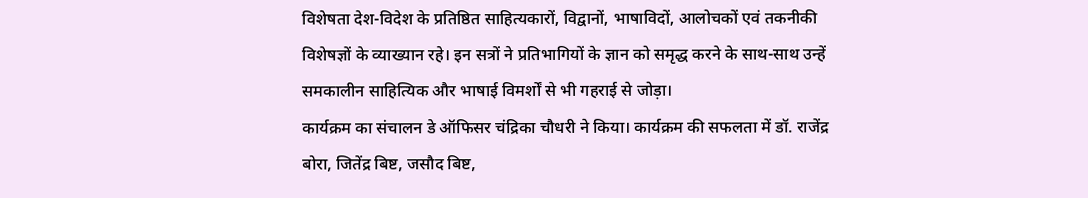विशेषता देश-विदेश के प्रतिष्ठित साहित्यकारों, विद्वानों, भाषाविदों, आलोचकों एवं तकनीकी विशेषज्ञों के व्याख्यान रहे। इन सत्रों ने प्रतिभागियों के ज्ञान को समृद्ध करने के साथ-साथ उन्हें समकालीन साहित्यिक और भाषाई विमर्शों से भी गहराई से जोड़ा।
कार्यक्रम का संचालन डे ऑफिसर चंद्रिका चौधरी ने किया। कार्यक्रम की सफलता में डॉ. राजेंद्र बोरा, जितेंद्र बिष्ट, जसौद बिष्ट,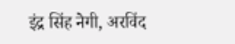इंद्र सिंह नेगी, अरविंद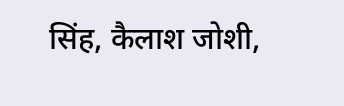सिंह, कैलाश जोशी,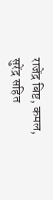राजेंद्र बिष्ट, कमल, सुरेंद्र सहित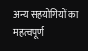अन्य सहयोगियों का महत्वपूर्ण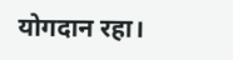योगदान रहा।